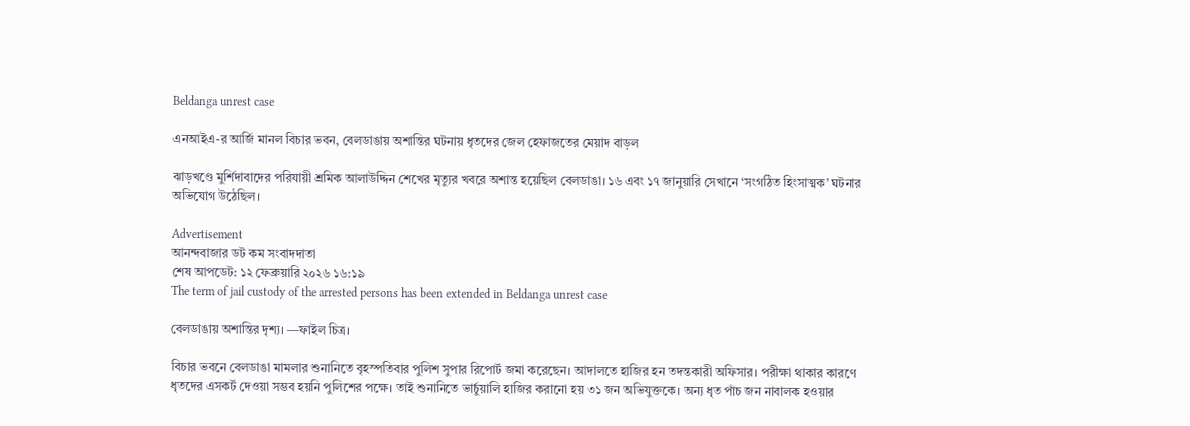Beldanga unrest case

এনআইএ-র আর্জি মানল বিচার ভবন, বেলডাঙায় অশান্তির ঘটনায় ধৃতদের জেল হেফাজতের মেয়াদ বাড়ল

ঝাড়খণ্ডে মুর্শিদাবাদের পরিযায়ী শ্রমিক আলাউদ্দিন শেখের মৃত্যুর খবরে অশান্ত হয়েছিল বেলডাঙা। ১৬ এবং ১৭ জানুয়ারি সেখানে ‘সংগঠিত হিংসাত্মক’ ঘটনার অভিযোগ উঠেছিল।

Advertisement
আনন্দবাজার ডট কম সংবাদদাতা
শেষ আপডেট: ১২ ফেব্রুয়ারি ২০২৬ ১৬:১৯
The term of jail custody of the arrested persons has been extended in Beldanga unrest case

বেলডাঙায় অশান্তির দৃশ্য। —ফাইল চিত্র।

বিচার ভবনে বেলডাঙা মামলার শুনানিতে বৃহস্পতিবার পুলিশ সুপার রিপোর্ট জমা করেছেন। আদালতে হাজির হন তদন্তকারী অফিসার। পরীক্ষা থাকার কারণে ধৃতদের এসকর্ট দেওয়া সম্ভব হয়নি পুলিশের পক্ষে। তাই শুনানিতে ভার্চুয়ালি হাজির করানো হয় ৩১ জন অভিযুক্তকে। অন্য ধৃত পাঁচ জন নাবালক হওয়ার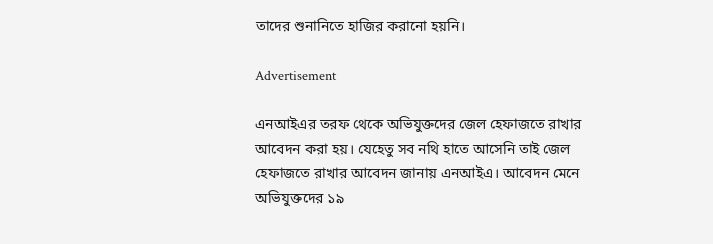তাদের শুনানিতে হাজির করানো হয়নি।

Advertisement

এনআইএর তরফ থেকে অভিযুক্তদের জেল হেফাজতে রাখার আবেদন করা হয়। যেহেতু সব নথি হাতে আসেনি তাই জেল হেফাজতে রাখার আবেদন জানায় এনআইএ। আবেদন মেনে অভিযুক্তদের ১৯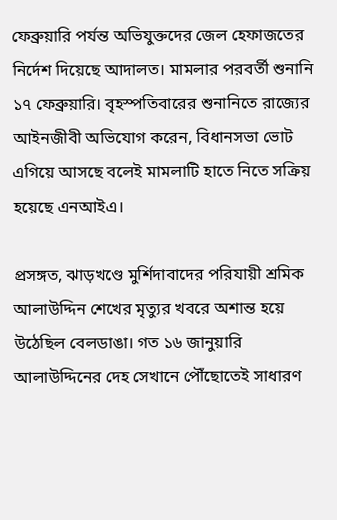ফেব্রুয়ারি পর্যন্ত অভিযুক্তদের জেল হেফাজতের নির্দেশ দিয়েছে আদালত। মামলার পরবর্তী শুনানি ১৭ ফেব্রুয়ারি। বৃহস্পতিবারের শুনানিতে রাজ্যের আইনজীবী অভিযোগ করেন, বিধানসভা ভোট এগিয়ে আসছে বলেই মামলাটি হাতে নিতে সক্রিয় হয়েছে এনআইএ।

প্রসঙ্গত, ঝাড়খণ্ডে মুর্শিদাবাদের পরিযায়ী শ্রমিক আলাউদ্দিন শেখের মৃত্যুর খবরে অশান্ত হয়ে উঠেছিল বেলডাঙা। গত ১৬ জানুয়ারি আলাউদ্দিনের দেহ সেখানে পৌঁছোতেই সাধারণ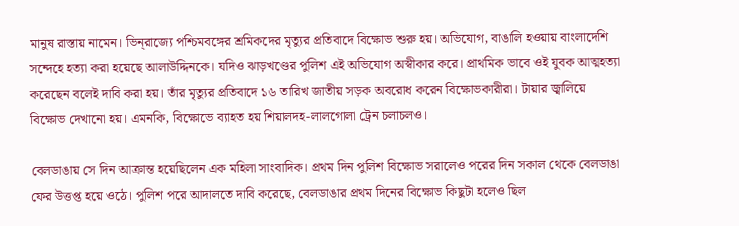মানুষ রাস্তায় নামেন। ভিন্‌রাজ্যে পশ্চিমবঙ্গের শ্রমিকদের মৃত্যুর প্রতিবাদে বিক্ষোভ শুরু হয়। অভিযোগ, বাঙালি হওয়ায় বাংলাদেশি সন্দেহে হত্যা করা হয়েছে আলাউদ্দিনকে। যদিও ঝাড়খণ্ডের পুলিশ এই অভিযোগ অস্বীকার করে। প্রাথমিক ভাবে ওই যুবক আত্মহত্যা করেছেন বলেই দাবি করা হয়। তাঁর মৃত্যুর প্রতিবাদে ১৬ তারিখ জাতীয় সড়ক অবরোধ করেন বিক্ষোভকারীরা। টায়ার জ্বালিয়ে বিক্ষোভ দেখানো হয়। এমনকি, বিক্ষোভে ব্যাহত হয় শিয়ালদহ-লালগোলা ট্রেন চলাচলও।

বেলডাঙায় সে দিন আক্রান্ত হয়েছিলেন এক মহিলা সাংবাদিক। প্রথম দিন পুলিশ বিক্ষোভ সরালেও পরের দিন সকাল থেকে বেলডাঙা ফের উত্তপ্ত হয়ে ওঠে। পুলিশ পরে আদালতে দাবি করেছে, বেলডাঙার প্রথম দিনের বিক্ষোভ কিছুটা হলেও ছিল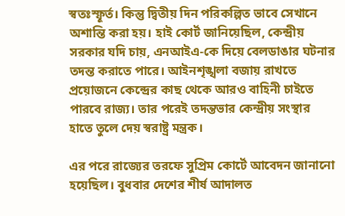স্বতঃস্ফূর্ত। কিন্তু দ্বিতীয় দিন পরিকল্পিত ভাবে সেখানে অশান্তি করা হয়। হাই কোর্ট জানিয়েছিল, কেন্দ্রীয় সরকার যদি চায়, এনআইএ-কে দিয়ে বেলডাঙার ঘটনার তদন্ত করাতে পারে। আইনশৃঙ্খলা বজায় রাখতে প্রয়োজনে কেন্দ্রের কাছ থেকে আরও বাহিনী চাইতে পারবে রাজ্য। তার পরেই তদন্তভার কেন্দ্রীয় সংস্থার হাতে তুলে দেয় স্বরাষ্ট্র মন্ত্রক।

এর পরে রাজ্যের তরফে সুপ্রিম কোর্টে আবেদন জানানো হয়েছিল। বুধবার দেশের শীর্ষ আদালত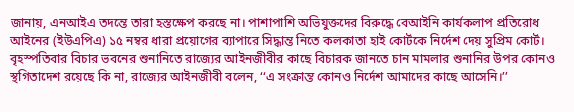জানায়, এনআইএ তদন্তে তারা হস্তক্ষেপ করছে না। পাশাপাশি অভিযুক্তদের বিরুদ্ধে বেআইনি কার্যকলাপ প্রতিরোধ আইনের (ইউএপিএ) ১৫ নম্বর ধারা প্রয়োগের ব্যাপারে সিদ্ধান্ত নিতে কলকাতা হাই কোর্টকে নির্দেশ দেয় সুপ্রিম কোর্ট। বৃহস্পতিবার বিচার ভবনের শুনানিতে রাজ্যের আইনজীবীর কাছে বিচারক জানতে চান মামলার শুনানির উপর কোনও স্থগিতাদেশ রয়েছে কি না, রাজ্যের আইনজীবী বলেন, ‘‘এ সংক্রান্ত কোনও নির্দেশ আমাদের কাছে আসেনি।’’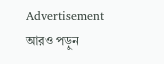Advertisement
আরও পড়ুন